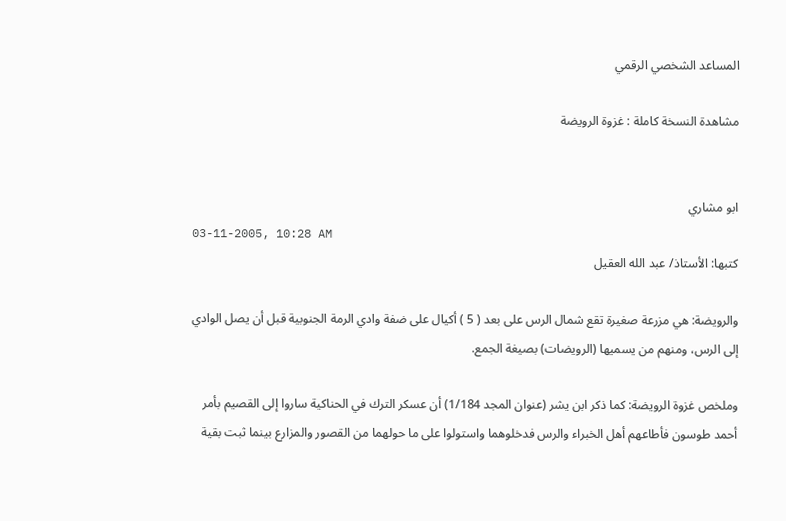المساعد الشخصي الرقمي

مشاهدة النسخة كاملة : غزوة الرويضة


ابو مشاري
03-11-2005, 10:28 AM
كتبها: الأستاذ/ عبد الله العقيل

والرويضة: هي مزرعة صغيرة تقع شمال الرس على بعد ( 5 ) أكيال على ضفة وادي الرمة الجنوبية قبل أن يصل الوادي إلى الرس، ومنهم من يسميها (الرويضات) بصيغة الجمع.

وملخص غزوة الرويضة: كما ذكر ابن يشر (عنوان المجد 1/184) أن عسكر الترك في الحناكية ساروا إلى القصيم بأمر أحمد طوسون فأطاعهم أهل الخبراء والرس فدخلوهما واستولوا على ما حولهما من القصور والمزارع بينما ثبت بقية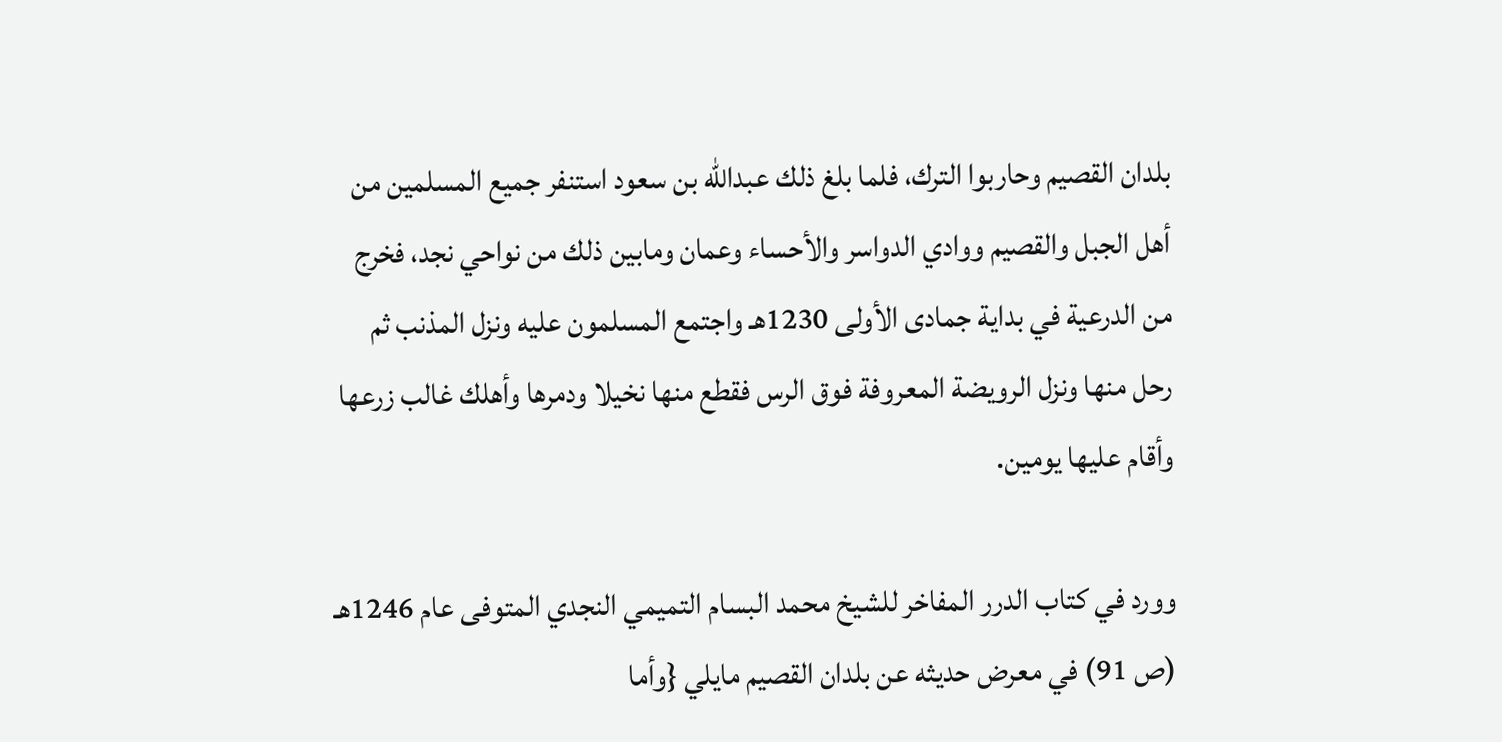بلدان القصيم وحاربوا الترك، فلما بلغ ذلك عبدالله بن سعود استنفر جميع المسلمين من أهل الجبل والقصيم ووادي الدواسر والأحساء وعمان ومابين ذلك من نواحي نجد، فخرج من الدرعية في بداية جمادى الأولى 1230هـ واجتمع المسلمون عليه ونزل المذنب ثم رحل منها ونزل الرويضة المعروفة فوق الرس فقطع منها نخيلا ودمرها وأهلك غالب زرعها وأقام عليها يومين.

وورد في كتاب الدرر المفاخر للشيخ محمد البسام التميمي النجدي المتوفى عام 1246هـ (ص 91) في معرض حديثه عن بلدان القصيم مايلي {وأما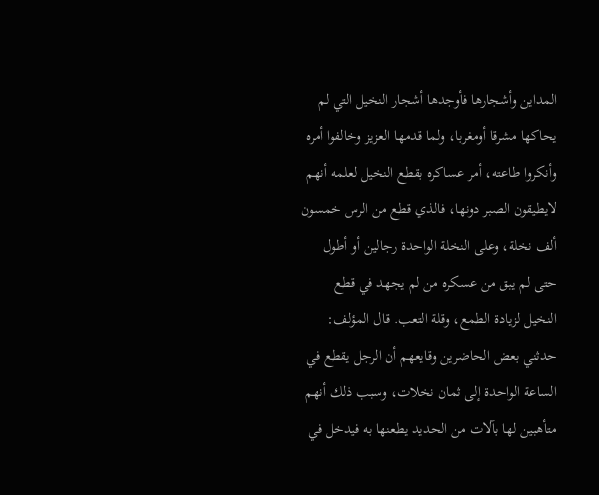المداين وأشجارها فأوجدها أشجار النخيل التي لم يحاكها مشرقا أومغربا، ولما قدمها العزيز وخالفوا أمره وأنكروا طاعته، أمر عساكره بقطع النخيل لعلمه أنهم لايطيقون الصبر دونها، فالذي قطع من الرس خمسون ألف نخلة، وعلى النخلة الواحدة رجالين أو أطول حتى لم يبق من عسكره من لم يجهد في قطع النخيل لزيادة الطمع، وقلة التعب. قال المؤلف: حدثني بعض الحاضرين وقايعهم أن الرجل يقطع في الساعة الواحدة إلى ثمان نخلات، وسبب ذلك أنهم متأهبين لها بآلات من الحديد يطعنها به فيدخل في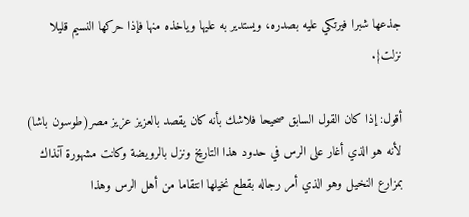جذعها شبرا فيرتكي عليه بصدره، ويستدير به عليها وياخذه منها فإذا حركها النسيم قليلا نزلت}.

أقول: إذا كان القول السابق صحيحا فلاشك بأنه كان يقصد بالعزيز عزيز مصر(طوسون باشا) لأنه هو الذي أغار على الرس في حدود هذا التاريخ ونزل بالرويضة وكانت مشهورة آنذاك بمزارع النخيل وهو الذي أمر رجاله بقطع نخيلها انتقاما من أهل الرس وهذا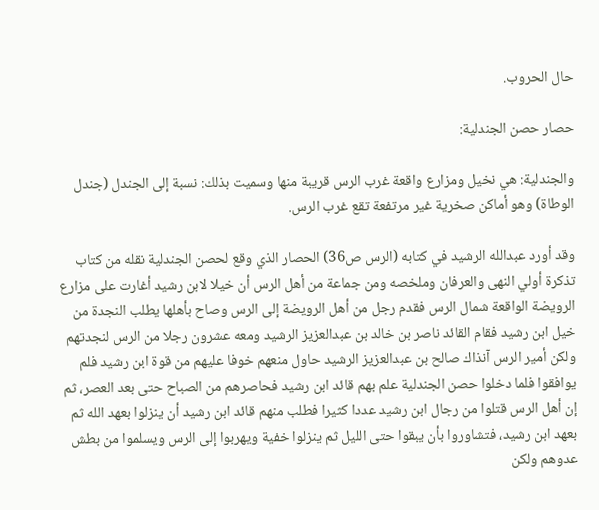حال الحروب.

حصار حصن الجندلية:

والجندلية: هي نخيل ومزارع واقعة غرب الرس قريبة منها وسميت بذلك: نسبة إلى الجندل (جندل الوطاة) وهو أماكن صخرية غير مرتفعة تقع غرب الرس.

وقد أورد عبدالله الرشيد في كتابه (الرس ص36) الحصار الذي وقع لحصن الجندلية نقله من كتاب تذكرة أولي النهى والعرفان وملخصه ومن جماعة من أهل الرس أن خيلا لابن رشيد أغارت على مزارع الرويضة الواقعة شمال الرس فقدم رجل من أهل الرويضة إلى الرس وصاح بأهلها يطلب النجدة من خيل ابن رشيد فقام القائد ناصر بن خالد بن عبدالعزيز الرشيد ومعه عشرون رجلا من الرس لنجدتهم ولكن أمير الرس آنذاك صالح بن عبدالعزيز الرشيد حاول منعهم خوفا عليهم من قوة ابن رشيد فلم يوافقوا فلما دخلوا حصن الجندلية علم بهم قائد ابن رشيد فحاصرهم من الصباح حتى بعد العصر، ثم إن أهل الرس قتلوا من رجال ابن رشيد عددا كثيرا فطلب منهم قائد ابن رشيد أن ينزلوا بعهد الله ثم بعهد ابن رشيد، فتشاوروا بأن يبقوا حتى الليل ثم ينزلوا خفية ويهربوا إلى الرس ويسلموا من بطش عدوهم ولكن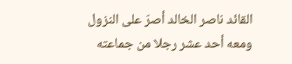القائد ناصر الخالد أصرّ على النزول ومعه أحد عشر رجلا من جماعته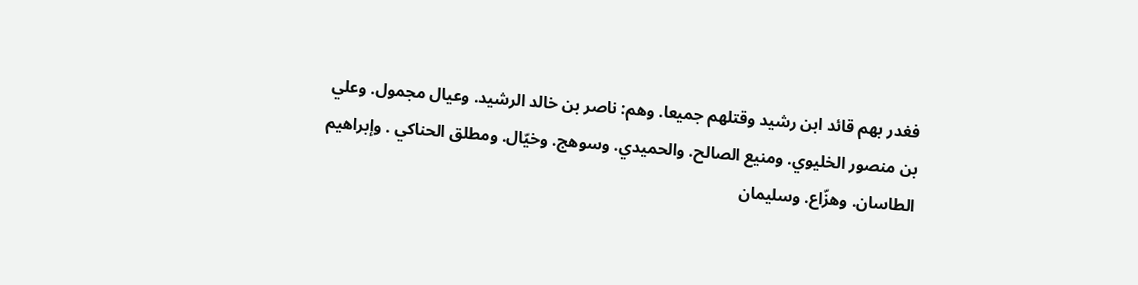فغدر بهم قائد ابن رشيد وقتلهم جميعا. وهم: ناصر بن خالد الرشيد. وعيال مجمول. وعلي بن منصور الخليوي. ومنيع الصالح. والحميدي. وسوهج. وخيّال. ومطلق الحناكي . وإبراهيم الطاسان. وهزّاع. وسليمان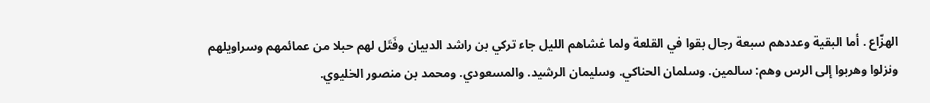الهزّاع . أما البقية وعددهم سبعة رجال بقوا في القلعة ولما غشاهم الليل جاء تركي بن راشد الدبيان وفَتَل لهم حبلا من عمائمهم وسراويلهم ونزلوا وهربوا إلى الرس وهم: سالمين. وسلمان الحناكي. وسليمان الرشيد. والمسعودي. ومحمد بن منصور الخليوي.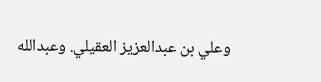وعلي بن عبدالعزيز العقيلي. وعبدالله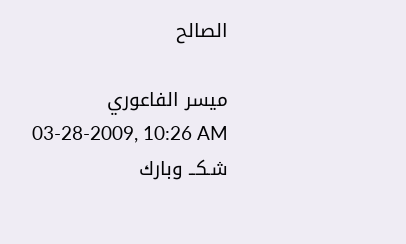الصالح

ميسر الفاعوري
03-28-2009, 10:26 AM
شـكــ وبارك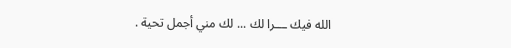الله فيك ـــرا لك ... لك مني أجمل تحية .